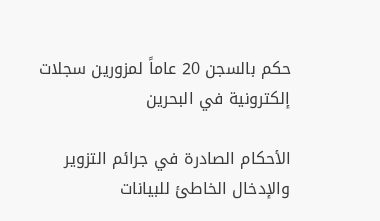حكم بالسجن 20 عاماً لمزورين سجلات إلكترونية في البحرين

الأحكام الصادرة في جرائم التزوير والإدخال الخاطئ للبيانات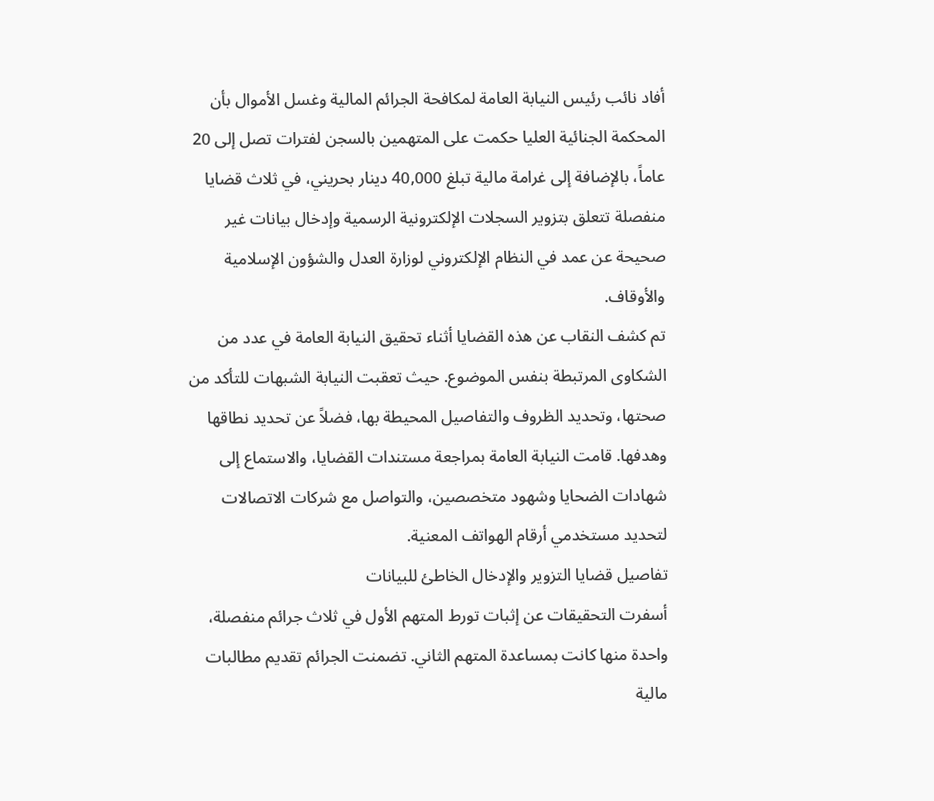أفاد نائب رئيس النيابة العامة لمكافحة الجرائم المالية وغسل الأموال بأن المحكمة الجنائية العليا حكمت على المتهمين بالسجن لفترات تصل إلى 20 عاماً، بالإضافة إلى غرامة مالية تبلغ 40,000 دينار بحريني، في ثلاث قضايا منفصلة تتعلق بتزوير السجلات الإلكترونية الرسمية وإدخال بيانات غير صحيحة عن عمد في النظام الإلكتروني لوزارة العدل والشؤون الإسلامية والأوقاف.
تم كشف النقاب عن هذه القضايا أثناء تحقيق النيابة العامة في عدد من الشكاوى المرتبطة بنفس الموضوع. حيث تعقبت النيابة الشبهات للتأكد من صحتها، وتحديد الظروف والتفاصيل المحيطة بها، فضلاً عن تحديد نطاقها وهدفها. قامت النيابة العامة بمراجعة مستندات القضايا، والاستماع إلى شهادات الضحايا وشهود متخصصين، والتواصل مع شركات الاتصالات لتحديد مستخدمي أرقام الهواتف المعنية.
تفاصيل قضايا التزوير والإدخال الخاطئ للبيانات
أسفرت التحقيقات عن إثبات تورط المتهم الأول في ثلاث جرائم منفصلة، واحدة منها كانت بمساعدة المتهم الثاني. تضمنت الجرائم تقديم مطالبات مالية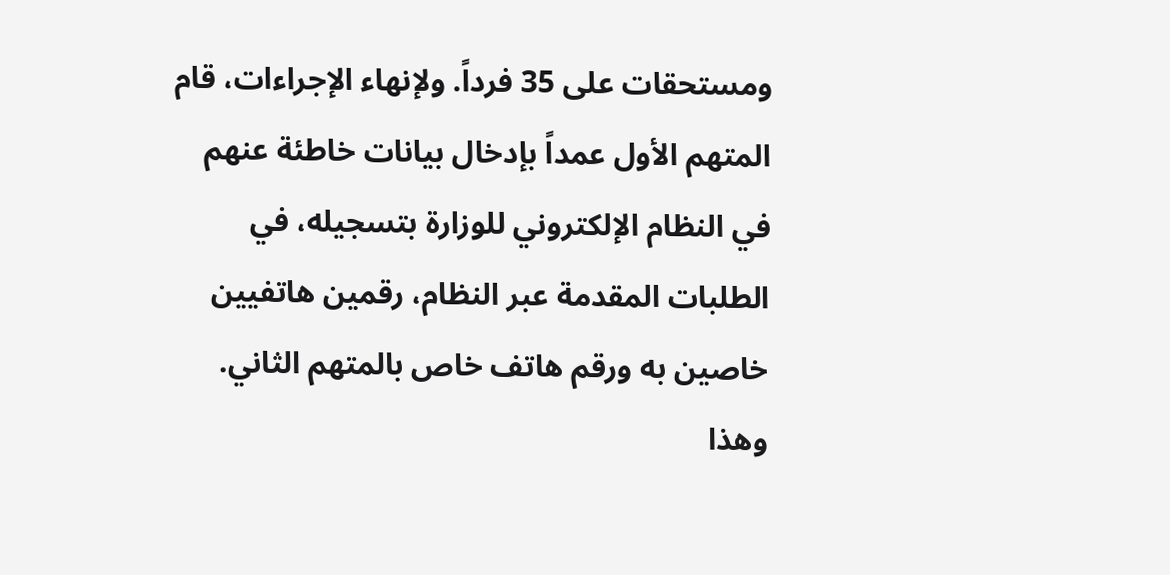ومستحقات على 35 فرداً. ولإنهاء الإجراءات، قام المتهم الأول عمداً بإدخال بيانات خاطئة عنهم في النظام الإلكتروني للوزارة بتسجيله، في الطلبات المقدمة عبر النظام، رقمين هاتفيين خاصين به ورقم هاتف خاص بالمتهم الثاني. وهذا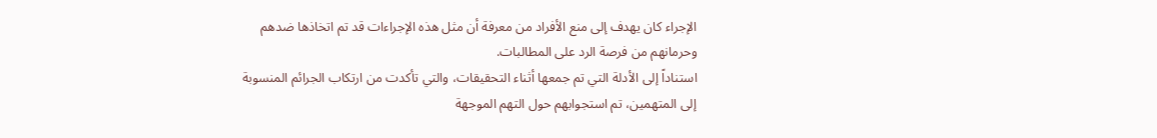الإجراء كان يهدف إلى منع الأفراد من معرفة أن مثل هذه الإجراءات قد تم اتخاذها ضدهم وحرمانهم من فرصة الرد على المطالبات.
استناداً إلى الأدلة التي تم جمعها أثناء التحقيقات، والتي تأكدت من ارتكاب الجرائم المنسوبة إلى المتهمين، تم استجوابهم حول التهم الموجهة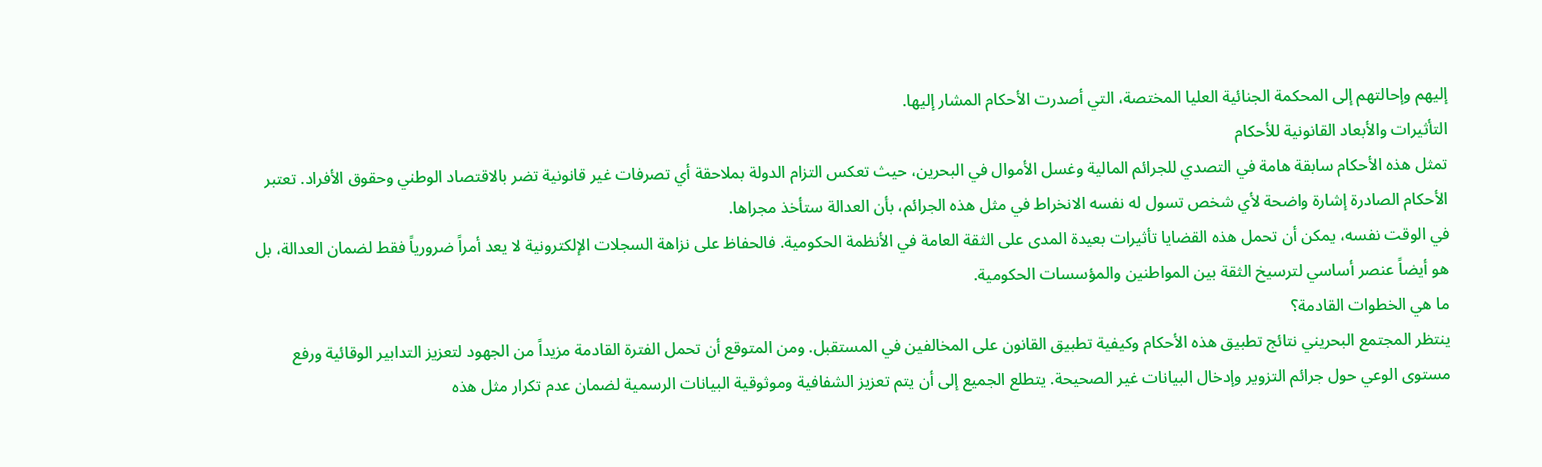إليهم وإحالتهم إلى المحكمة الجنائية العليا المختصة، التي أصدرت الأحكام المشار إليها.
التأثيرات والأبعاد القانونية للأحكام
تمثل هذه الأحكام سابقة هامة في التصدي للجرائم المالية وغسل الأموال في البحرين، حيث تعكس التزام الدولة بملاحقة أي تصرفات غير قانونية تضر بالاقتصاد الوطني وحقوق الأفراد. تعتبر الأحكام الصادرة إشارة واضحة لأي شخص تسول له نفسه الانخراط في مثل هذه الجرائم، بأن العدالة ستأخذ مجراها.
في الوقت نفسه، يمكن أن تحمل هذه القضايا تأثيرات بعيدة المدى على الثقة العامة في الأنظمة الحكومية. فالحفاظ على نزاهة السجلات الإلكترونية لا يعد أمراً ضرورياً فقط لضمان العدالة، بل هو أيضاً عنصر أساسي لترسيخ الثقة بين المواطنين والمؤسسات الحكومية.
ما هي الخطوات القادمة؟
ينتظر المجتمع البحريني نتائج تطبيق هذه الأحكام وكيفية تطبيق القانون على المخالفين في المستقبل. ومن المتوقع أن تحمل الفترة القادمة مزيداً من الجهود لتعزيز التدابير الوقائية ورفع مستوى الوعي حول جرائم التزوير وإدخال البيانات غير الصحيحة. يتطلع الجميع إلى أن يتم تعزيز الشفافية وموثوقية البيانات الرسمية لضمان عدم تكرار مثل هذه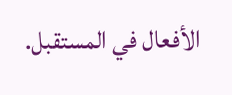الأفعال في المستقبل.